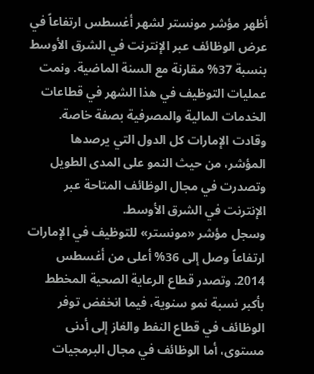أظهر مؤشر مونستر لشهر أغسطس ارتفاعاً في عرض الوظائف عبر الإنترنت في الشرق الأوسط بنسبة 37% مقارنة مع السنة الماضية. ونمت عمليات التوظيف في هذا الشهر في قطاعات الخدمات المالية والمصرفية بصفة خاصة. وقادت الإمارات كل الدول التي يرصدها المؤشر، من حيث النمو على المدى الطويل وتصدرت في مجال الوظائف المتاحة عبر الإنترنت في الشرق الأوسط.
وسجل مؤشر «مونستر» للتوظيف في الإمارات ارتفاعاً وصل إلى 36% أعلى من أغسطس 2014. وتصدر قطاع الرعاية الصحية المخطط بأكبر نسبة نمو سنوية، فيما انخفض توفر الوظائف في قطاع النفط والغاز إلى أدنى مستوى، أما الوظائف في مجال البرمجيات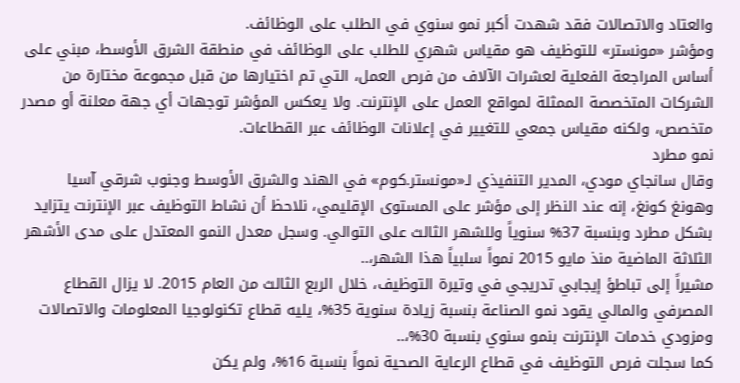والعتاد والاتصالات فقد شهدت أكبر نمو سنوي في الطلب على الوظائف.
ومؤشر «مونستر» للتوظيف هو مقياس شهري للطلب على الوظائف في منطقة الشرق الأوسط، مبني على أساس المراجعة الفعلية لعشرات الآلاف من فرص العمل، التي تم اختيارها من قبل مجموعة مختارة من الشركات المتخصصة الممثلة لمواقع العمل على الإنترنت. ولا يعكس المؤشر توجهات أي جهة معلنة أو مصدر متخصص، ولكنه مقياس جمعي للتغيير في إعلانات الوظائف عبر القطاعات.
نمو مطرد
وقال سانجاي مودي، المدير التنفيذي لـ«مونستر.كوم» في الهند والشرق الأوسط وجنوب شرقي آسيا وهونغ كونغ، إنه عند النظر إلى مؤشر على المستوى الإقليمي، نلاحظ أن نشاط التوظيف عبر الإنترنت يتزايد بشكل مطرد وبنسبة 37% سنوياً وللشهر الثالث على التوالي. وسجل معدل النمو المعتدل على مدى الأشهر الثلاثة الماضية منذ مايو 2015 نمواً سلبياً هذا الشهر،..
مشيراً إلى تباطؤ إيجابي تدريجي في وتيرة التوظيف، خلال الربع الثالث من العام 2015. لا يزال القطاع المصرفي والمالي يقود نمو الصناعة بنسبة زيادة سنوية 35%، يليه قطاع تكنولوجيا المعلومات والاتصالات ومزودي خدمات الإنترنت بنمو سنوي بنسبة 30%،..
كما سجلت فرص التوظيف في قطاع الرعاية الصحية نمواً بنسبة 16%، ولم يكن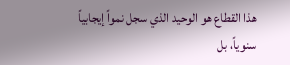هذا القطاع هو الوحيد الذي سجل نمواً إيجابياً سنوياً، بل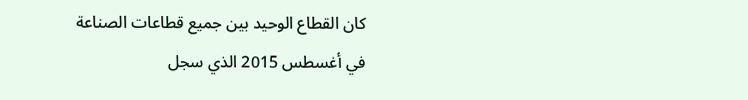كان القطاع الوحيد بين جميع قطاعات الصناعة في أغسطس 2015 الذي سجل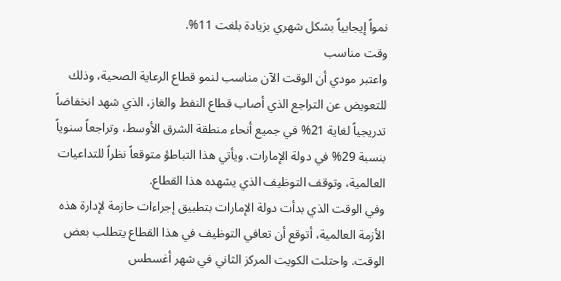نمواً إيجابياً بشكل شهري بزيادة بلغت 11%.
وقت مناسب
واعتبر مودي أن الوقت الآن مناسب لنمو قطاع الرعاية الصحية، وذلك للتعويض عن التراجع الذي أصاب قطاع النفط والغاز، الذي شهد انخفاضاً تدريجياً لغاية 21% في جميع أنحاء منطقة الشرق الأوسط، وتراجعاً سنوياً بنسبة 29% في دولة الإمارات. ويأتي هذا التباطؤ متوقعاً نظراً للتداعيات العالمية، وتوقف التوظيف الذي يشهده هذا القطاع.
وفي الوقت الذي بدأت دولة الإمارات بتطبيق إجراءات حازمة لإدارة هذه الأزمة العالمية، أتوقع أن تعافي التوظيف في هذا القطاع يتطلب بعض الوقت. واحتلت الكويت المركز الثاني في شهر أغسطس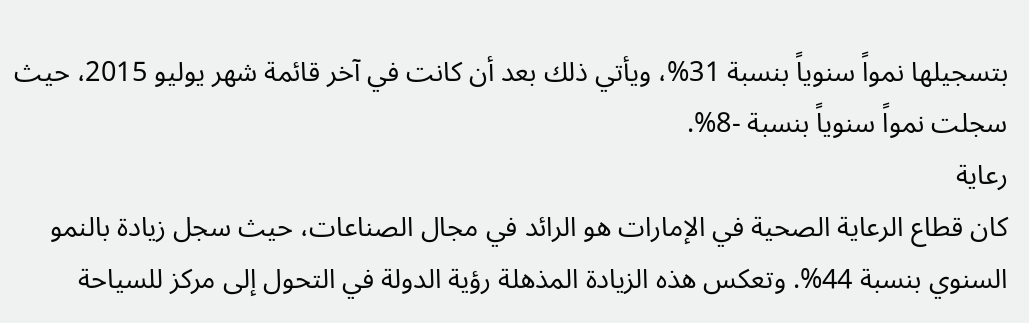بتسجيلها نمواً سنوياً بنسبة 31%، ويأتي ذلك بعد أن كانت في آخر قائمة شهر يوليو 2015، حيث سجلت نمواً سنوياً بنسبة -8%.
رعاية
كان قطاع الرعاية الصحية في الإمارات هو الرائد في مجال الصناعات، حيث سجل زيادة بالنمو السنوي بنسبة 44%. وتعكس هذه الزيادة المذهلة رؤية الدولة في التحول إلى مركز للسياحة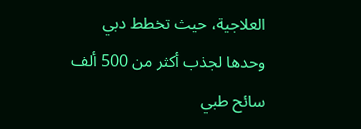العلاجية، حيث تخطط دبي وحدها لجذب أكثر من 500 ألف سائح طبي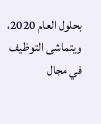بحلول العام 2020، ويتماشى التوظيف في مجال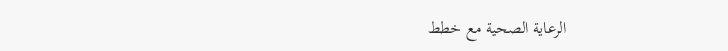الرعاية الصحية مع خطط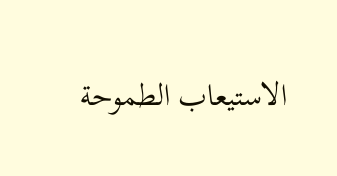الاستيعاب الطموحة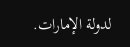لدولة الإمارات.